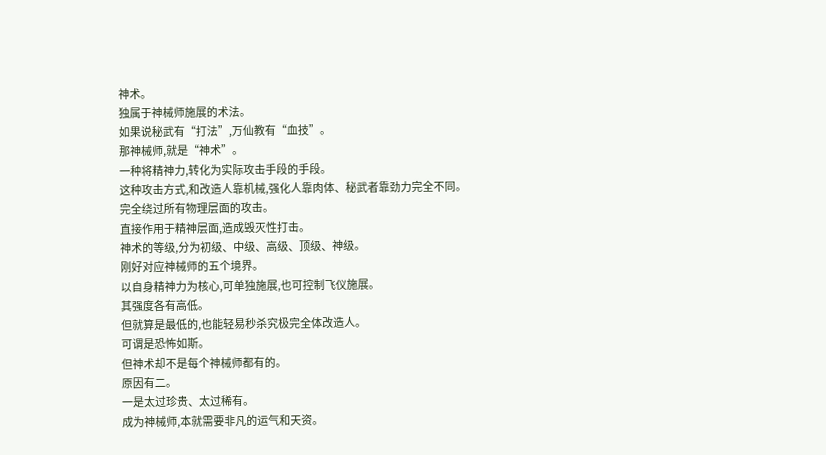神术。
独属于神械师施展的术法。
如果说秘武有“打法”,万仙教有“血技”。
那神械师,就是“神术”。
一种将精神力,转化为实际攻击手段的手段。
这种攻击方式,和改造人靠机械,强化人靠肉体、秘武者靠劲力完全不同。
完全绕过所有物理层面的攻击。
直接作用于精神层面,造成毁灭性打击。
神术的等级,分为初级、中级、高级、顶级、神级。
刚好对应神械师的五个境界。
以自身精神力为核心,可单独施展,也可控制飞仪施展。
其强度各有高低。
但就算是最低的,也能轻易秒杀究极完全体改造人。
可谓是恐怖如斯。
但神术却不是每个神械师都有的。
原因有二。
一是太过珍贵、太过稀有。
成为神械师,本就需要非凡的运气和天资。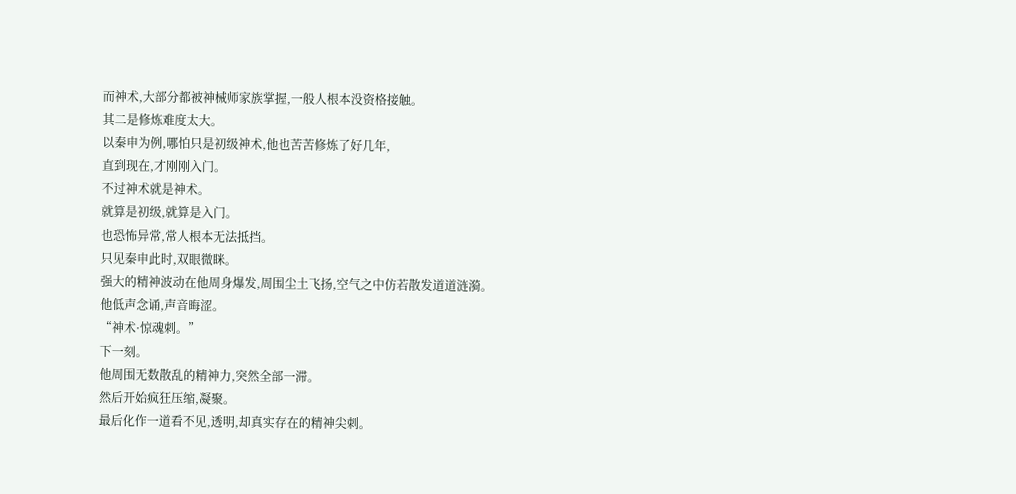而神术,大部分都被神械师家族掌握,一般人根本没资格接触。
其二是修炼难度太大。
以秦申为例,哪怕只是初级神术,他也苦苦修炼了好几年,
直到现在,才刚刚入门。
不过神术就是神术。
就算是初级,就算是入门。
也恐怖异常,常人根本无法抵挡。
只见秦申此时,双眼微眯。
强大的精神波动在他周身爆发,周围尘土飞扬,空气之中仿若散发道道涟漪。
他低声念诵,声音晦涩。
“神术·惊魂刺。”
下一刻。
他周围无数散乱的精神力,突然全部一滞。
然后开始疯狂压缩,凝聚。
最后化作一道看不见,透明,却真实存在的精神尖刺。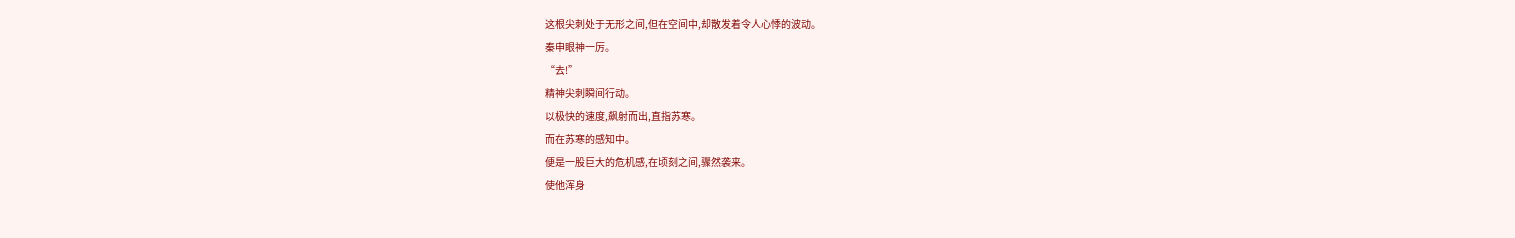这根尖刺处于无形之间,但在空间中,却散发着令人心悸的波动。
秦申眼神一厉。
“去!”
精神尖刺瞬间行动。
以极快的速度,飙射而出,直指苏寒。
而在苏寒的感知中。
便是一股巨大的危机感,在顷刻之间,骤然袭来。
使他浑身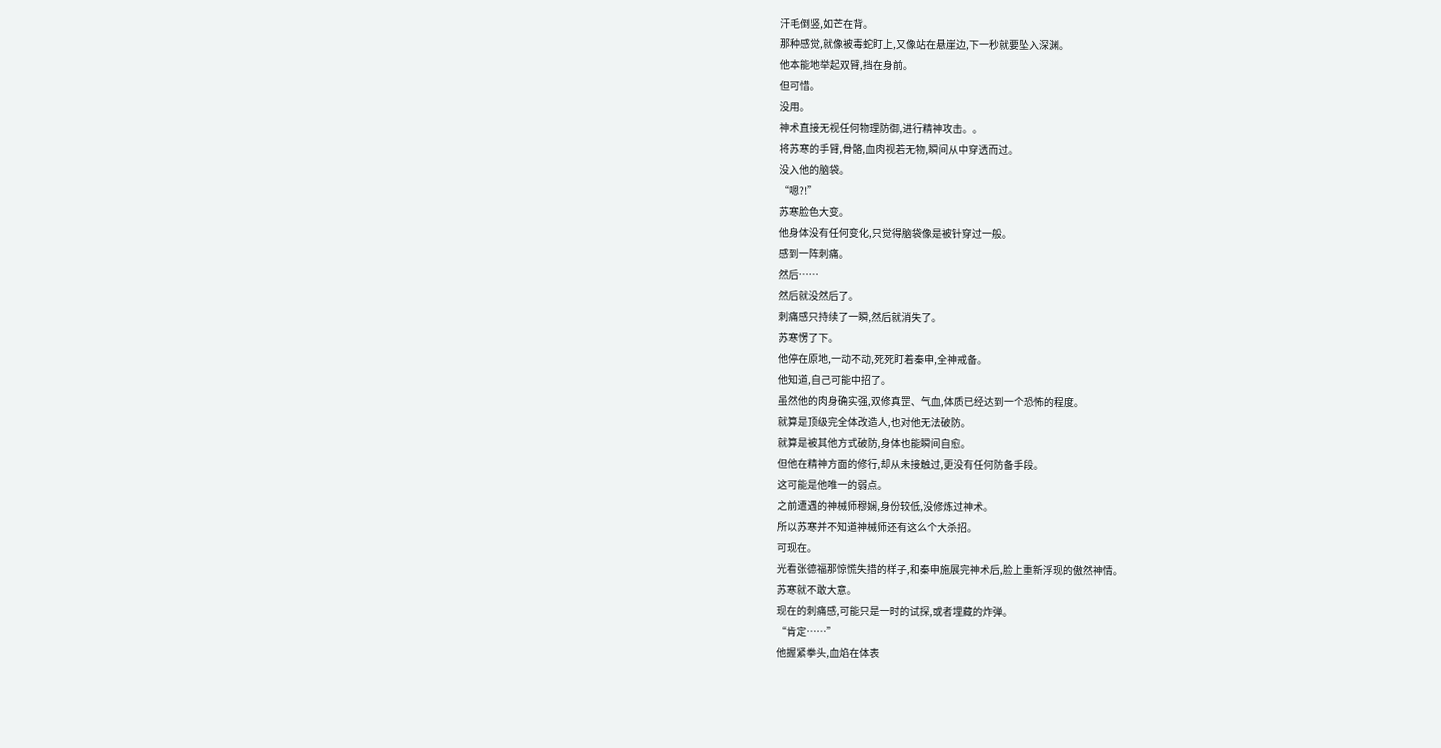汗毛倒竖,如芒在背。
那种感觉,就像被毒蛇盯上,又像站在悬崖边,下一秒就要坠入深渊。
他本能地举起双臂,挡在身前。
但可惜。
没用。
神术直接无视任何物理防御,进行精神攻击。。
将苏寒的手臂,骨骼,血肉视若无物,瞬间从中穿透而过。
没入他的脑袋。
“嗯?!”
苏寒脸色大变。
他身体没有任何变化,只觉得脑袋像是被针穿过一般。
感到一阵刺痛。
然后……
然后就没然后了。
刺痛感只持续了一瞬,然后就消失了。
苏寒愣了下。
他停在原地,一动不动,死死盯着秦申,全神戒备。
他知道,自己可能中招了。
虽然他的肉身确实强,双修真罡、气血,体质已经达到一个恐怖的程度。
就算是顶级完全体改造人,也对他无法破防。
就算是被其他方式破防,身体也能瞬间自愈。
但他在精神方面的修行,却从未接触过,更没有任何防备手段。
这可能是他唯一的弱点。
之前遭遇的神械师穆娴,身份较低,没修炼过神术。
所以苏寒并不知道神械师还有这么个大杀招。
可现在。
光看张德福那惊慌失措的样子,和秦申施展完神术后,脸上重新浮现的傲然神情。
苏寒就不敢大意。
现在的刺痛感,可能只是一时的试探,或者埋藏的炸弹。
“肯定……”
他握紧拳头,血焰在体表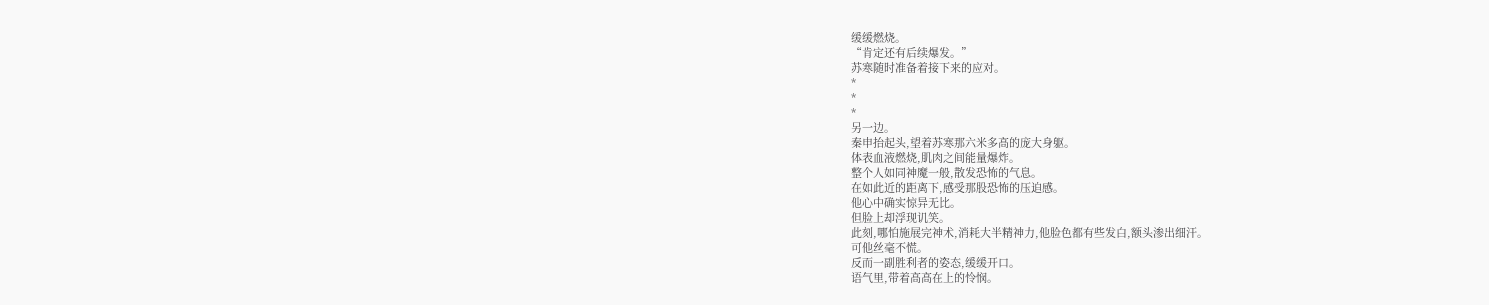缓缓燃烧。
“肯定还有后续爆发。”
苏寒随时准备着接下来的应对。
*
*
*
另一边。
秦申抬起头,望着苏寒那六米多高的庞大身躯。
体表血液燃烧,肌肉之间能量爆炸。
整个人如同神魔一般,散发恐怖的气息。
在如此近的距离下,感受那股恐怖的压迫感。
他心中确实惊异无比。
但脸上却浮现讥笑。
此刻,哪怕施展完神术,消耗大半精神力,他脸色都有些发白,额头渗出细汗。
可他丝毫不慌。
反而一副胜利者的姿态,缓缓开口。
语气里,带着高高在上的怜悯。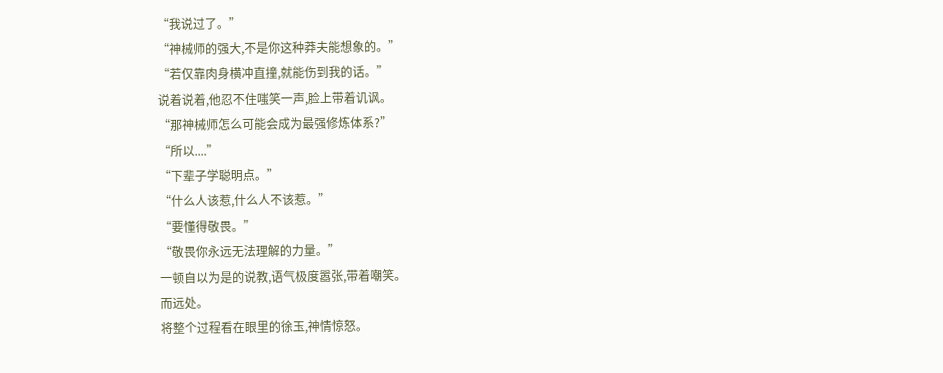“我说过了。”
“神械师的强大,不是你这种莽夫能想象的。”
“若仅靠肉身横冲直撞,就能伤到我的话。”
说着说着,他忍不住嗤笑一声,脸上带着讥讽。
“那神械师怎么可能会成为最强修炼体系?”
“所以....”
“下辈子学聪明点。”
“什么人该惹,什么人不该惹。”
“要懂得敬畏。”
“敬畏你永远无法理解的力量。”
一顿自以为是的说教,语气极度嚣张,带着嘲笑。
而远处。
将整个过程看在眼里的徐玉,神情惊怒。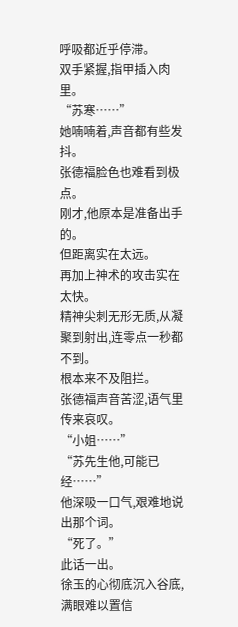呼吸都近乎停滞。
双手紧握,指甲插入肉里。
“苏寒……”
她喃喃着,声音都有些发抖。
张德福脸色也难看到极点。
刚才,他原本是准备出手的。
但距离实在太远。
再加上神术的攻击实在太快。
精神尖刺无形无质,从凝聚到射出,连零点一秒都不到。
根本来不及阻拦。
张德福声音苦涩,语气里传来哀叹。
“小姐……”
“苏先生他,可能已经……”
他深吸一口气,艰难地说出那个词。
“死了。”
此话一出。
徐玉的心彻底沉入谷底,满眼难以置信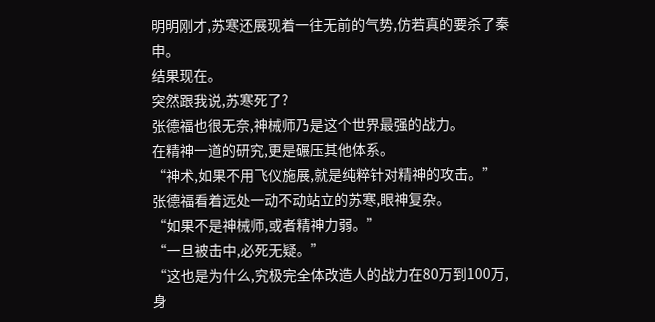明明刚才,苏寒还展现着一往无前的气势,仿若真的要杀了秦申。
结果现在。
突然跟我说,苏寒死了?
张德福也很无奈,神械师乃是这个世界最强的战力。
在精神一道的研究,更是碾压其他体系。
“神术,如果不用飞仪施展,就是纯粹针对精神的攻击。”
张德福看着远处一动不动站立的苏寒,眼神复杂。
“如果不是神械师,或者精神力弱。”
“一旦被击中,必死无疑。”
“这也是为什么,究极完全体改造人的战力在80万到100万,身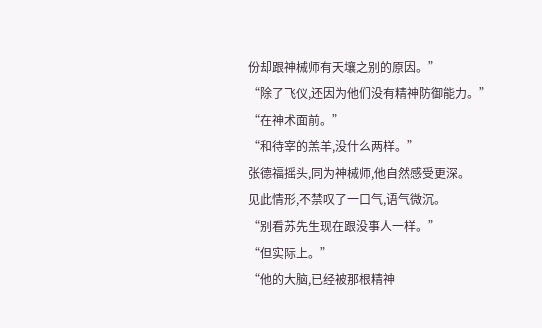份却跟神械师有天壤之别的原因。”
“除了飞仪,还因为他们没有精神防御能力。”
“在神术面前。”
“和待宰的羔羊,没什么两样。”
张德福摇头,同为神械师,他自然感受更深。
见此情形,不禁叹了一口气,语气微沉。
“别看苏先生现在跟没事人一样。”
“但实际上。”
“他的大脑,已经被那根精神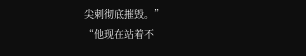尖刺彻底摧毁。”
“他现在站着不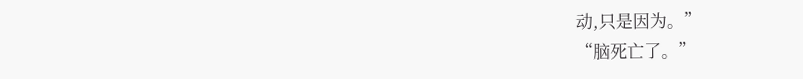动,只是因为。”
“脑死亡了。”